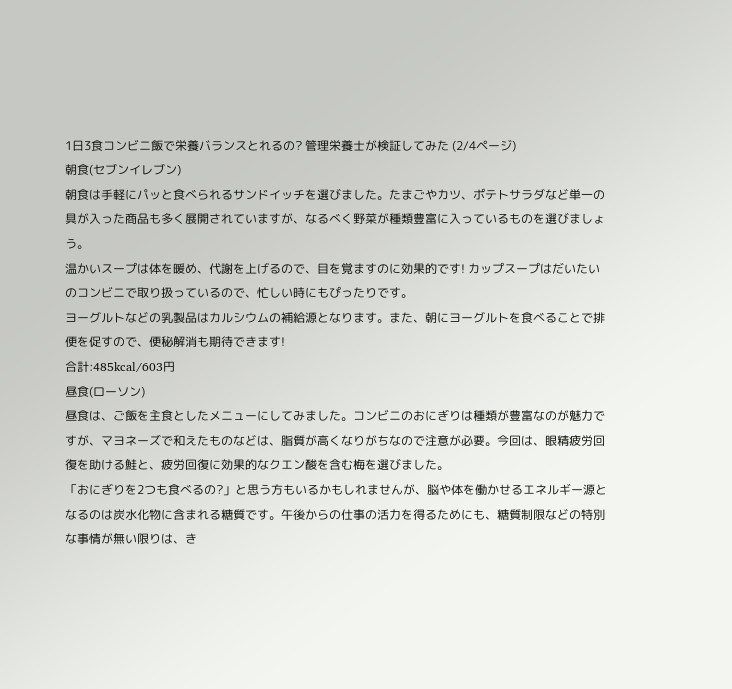1日3食コンビニ飯で栄養バランスとれるの? 管理栄養士が検証してみた (2/4ページ)
朝食(セブンイレブン)
朝食は手軽にパッと食べられるサンドイッチを選びました。たまごやカツ、ポテトサラダなど単一の具が入った商品も多く展開されていますが、なるべく野菜が種類豊富に入っているものを選びましょう。
温かいスープは体を暖め、代謝を上げるので、目を覚ますのに効果的です! カップスープはだいたいのコンビニで取り扱っているので、忙しい時にもぴったりです。
ヨーグルトなどの乳製品はカルシウムの補給源となります。また、朝にヨーグルトを食べることで排便を促すので、便秘解消も期待できます!
合計:485kcal/603円
昼食(ローソン)
昼食は、ご飯を主食としたメニューにしてみました。コンビニのおにぎりは種類が豊富なのが魅力ですが、マヨネーズで和えたものなどは、脂質が高くなりがちなので注意が必要。今回は、眼精疲労回復を助ける鮭と、疲労回復に効果的なクエン酸を含む梅を選びました。
「おにぎりを2つも食べるの?」と思う方もいるかもしれませんが、脳や体を働かせるエネルギー源となるのは炭水化物に含まれる糖質です。午後からの仕事の活力を得るためにも、糖質制限などの特別な事情が無い限りは、き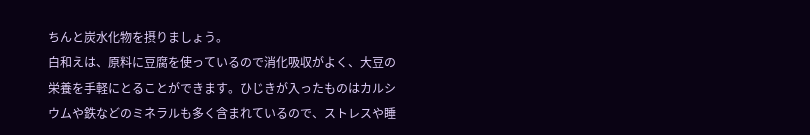ちんと炭水化物を摂りましょう。
白和えは、原料に豆腐を使っているので消化吸収がよく、大豆の栄養を手軽にとることができます。ひじきが入ったものはカルシウムや鉄などのミネラルも多く含まれているので、ストレスや睡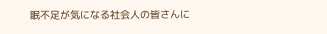眠不足が気になる社会人の皆さんに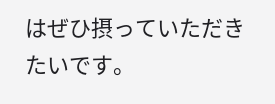はぜひ摂っていただきたいです。